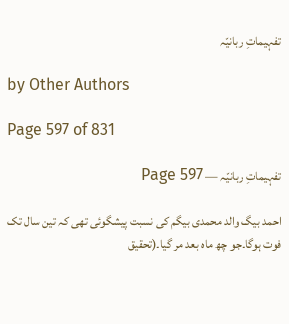تفہیماتِ ربانیّہ

by Other Authors

Page 597 of 831

تفہیماتِ ربانیّہ — Page 597

احمد بیگ والد محمدی بیگم کی نسبت پیشگوئی تھی کہ تین سال تک فوت ہوگا۔جو چھ ماہ بعد مر گیا۔(تحقیق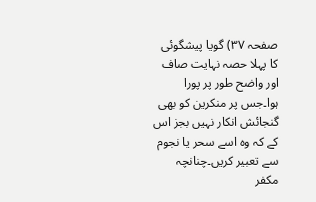صفحہ ۳۷) گویا پیشگوئی کا پہلا حصہ نہایت صاف اور واضح طور پر پورا ہوا۔جس پر منکرین کو بھی گنجائش انکار نہیں بجز اس کے کہ وہ اسے سحر یا نجوم سے تعبیر کریں۔چنانچہ مکفر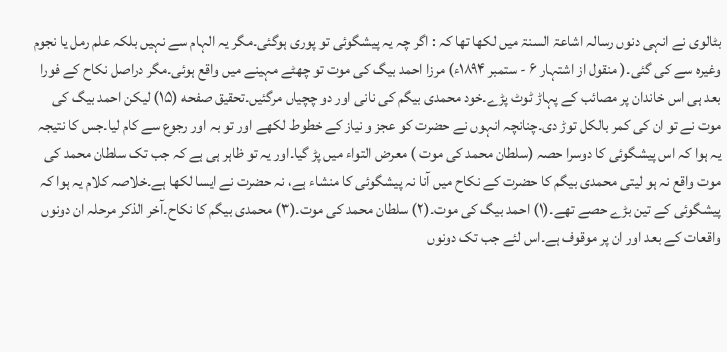بٹالوی نے انہی دنوں رسالہ اشاعۃ السنۃ میں لکھا تھا کہ : اگر چہ یہ پیشگوئی تو پوری ہوگئی۔مگر یہ الہام سے نہیں بلکہ علم رمل یا نجوم وغیرہ سے کی گئی۔( منقول از اشتہار ۶ - ستمبر ۱۸۹۴ء) مرزا احمد بیگ کی موت تو چھٹے مہینے میں واقع ہوئی۔مگر دراصل نکاح کے فورا بعد ہی اس خاندان پر مصائب کے پہاڑ ٹوٹ پڑے۔خود محمدی بیگم کی نانی اور دو چچیاں مرگئیں۔تحقیق صفحه (۱۵) لیکن احمد بیگ کی موت نے تو ان کی کمر بالکل توڑ دی۔چنانچہ انہوں نے حضرت کو عجز و نیاز کے خطوط لکھے اور تو بہ اور رجوع سے کام لیا۔جس کا نتیجہ یہ ہوا کہ اس پیشگوئی کا دوسرا حصہ (سلطان محمد کی موت ) معرض التواء میں پڑ گیا۔اور یہ تو ظاہر ہی ہے کہ جب تک سلطان محمد کی موت واقع نہ ہو لیتی محمدی بیگم کا حضرت کے نکاح میں آنا نہ پیشگوئی کا منشاء ہے، نہ حضرت نے ایسا لکھا ہے۔خلاصہ کلام یہ ہوا کہ پیشگوئی کے تین بڑے حصے تھے۔(۱) احمد بیگ کی موت۔(۲) سلطان محمد کی موت۔(۳) محمدی بیگم کا نکاح۔آخر الذکر مرحلہ ان دونوں واقعات کے بعد اور ان پر موقوف ہے۔اس لئے جب تک دونوں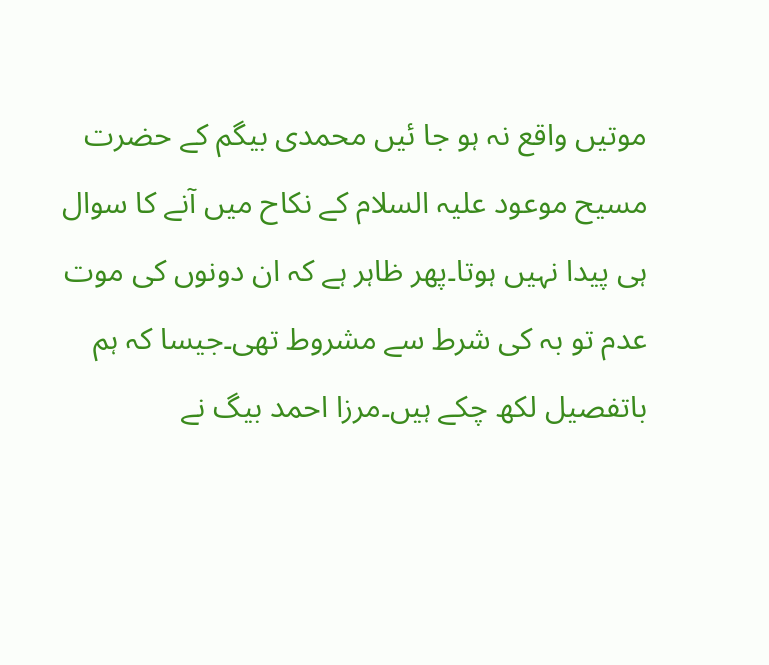موتیں واقع نہ ہو جا ئیں محمدی بیگم کے حضرت مسیح موعود علیہ السلام کے نکاح میں آنے کا سوال ہی پیدا نہیں ہوتا۔پھر ظاہر ہے کہ ان دونوں کی موت عدم تو بہ کی شرط سے مشروط تھی۔جیسا کہ ہم باتفصیل لکھ چکے ہیں۔مرزا احمد بیگ نے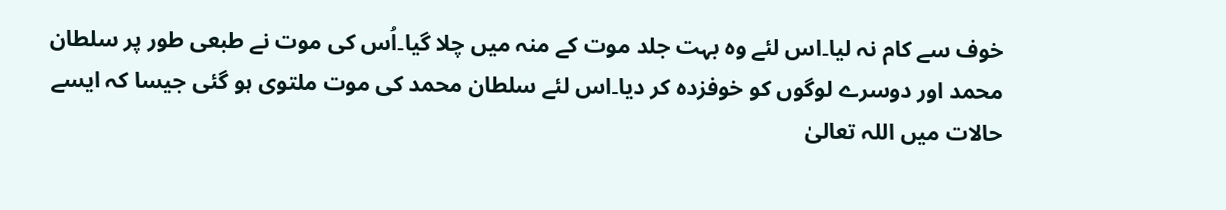خوف سے کام نہ لیا۔اس لئے وہ بہت جلد موت کے منہ میں چلا گیا۔اُس کی موت نے طبعی طور پر سلطان محمد اور دوسرے لوگوں کو خوفزدہ کر دیا۔اس لئے سلطان محمد کی موت ملتوی ہو گئی جیسا کہ ایسے حالات میں اللہ تعالیٰ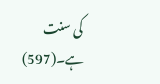کی سنت ہے۔(597)